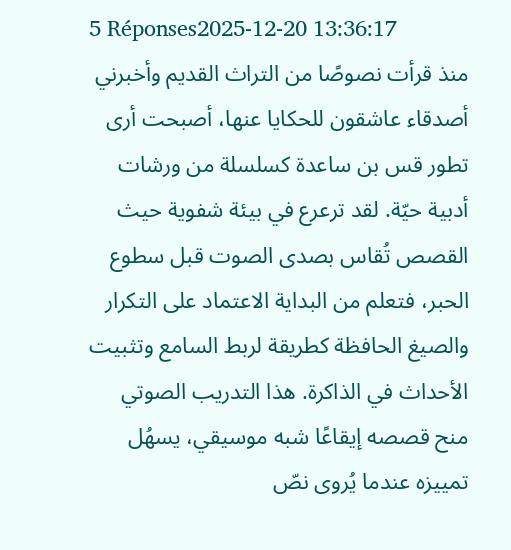5 Réponses2025-12-20 13:36:17
منذ قرأت نصوصًا من التراث القديم وأخبرني أصدقاء عاشقون للحكايا عنها، أصبحت أرى تطور قس بن ساعدة كسلسلة من ورشات أدبية حيّة. لقد ترعرع في بيئة شفوية حيث القصص تُقاس بصدى الصوت قبل سطوع الحبر، فتعلم من البداية الاعتماد على التكرار والصيغ الحافظة كطريقة لربط السامع وتثبيت الأحداث في الذاكرة. هذا التدريب الصوتي منح قصصه إيقاعًا شبه موسيقي، يسهُل تمييزه عندما يُروى نصّ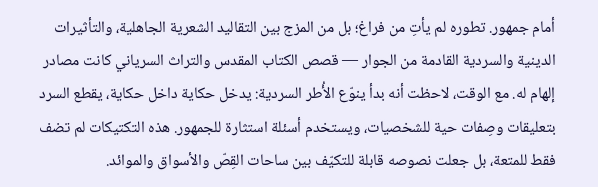أمام جمهور. تطوره لم يأتِ من فراغ؛ بل من المزج بين التقاليد الشعرية الجاهلية، والتأثيرات الدينية والسردية القادمة من الجوار — قصص الكتاب المقدس والتراث السرياني كانت مصادر إلهام له. مع الوقت، لاحظت أنه بدأ ينوّع الأُطر السردية: يدخل حكاية داخل حكاية، يقطع السرد بتعليقات وصِفات حية للشخصيات، ويستخدم أسئلة استثارة للجمهور. هذه التكتيكات لم تضف فقط للمتعة، بل جعلت نصوصه قابلة للتكيّف بين ساحات القِصّ والأسواق والموائد.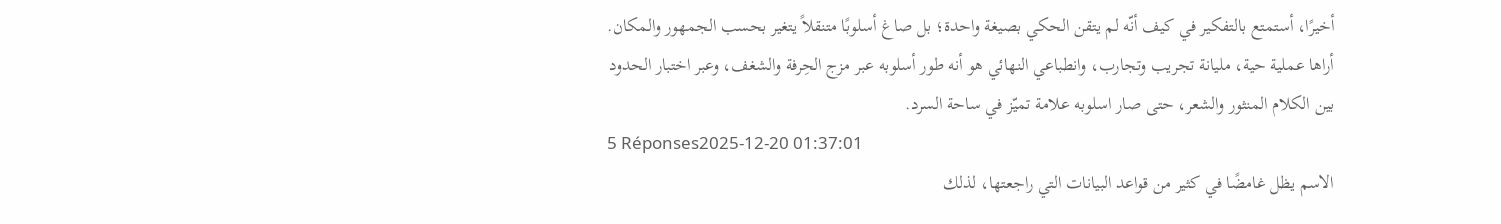أخيرًا، أستمتع بالتفكير في كيف أنّه لم يتقن الحكي بصيغة واحدة؛ بل صاغ أسلوبًا متنقلاً يتغير بحسب الجمهور والمكان. أراها عملية حية، مليانة تجريب وتجارب، وانطباعي النهائي هو أنه طور أسلوبه عبر مزج الحِرفة والشغف، وعبر اختبار الحدود بين الكلام المنثور والشعر، حتى صار اسلوبه علامة تميّز في ساحة السرد.
5 Réponses2025-12-20 01:37:01
الاسم يظل غامضًا في كثير من قواعد البيانات التي راجعتها، لذلك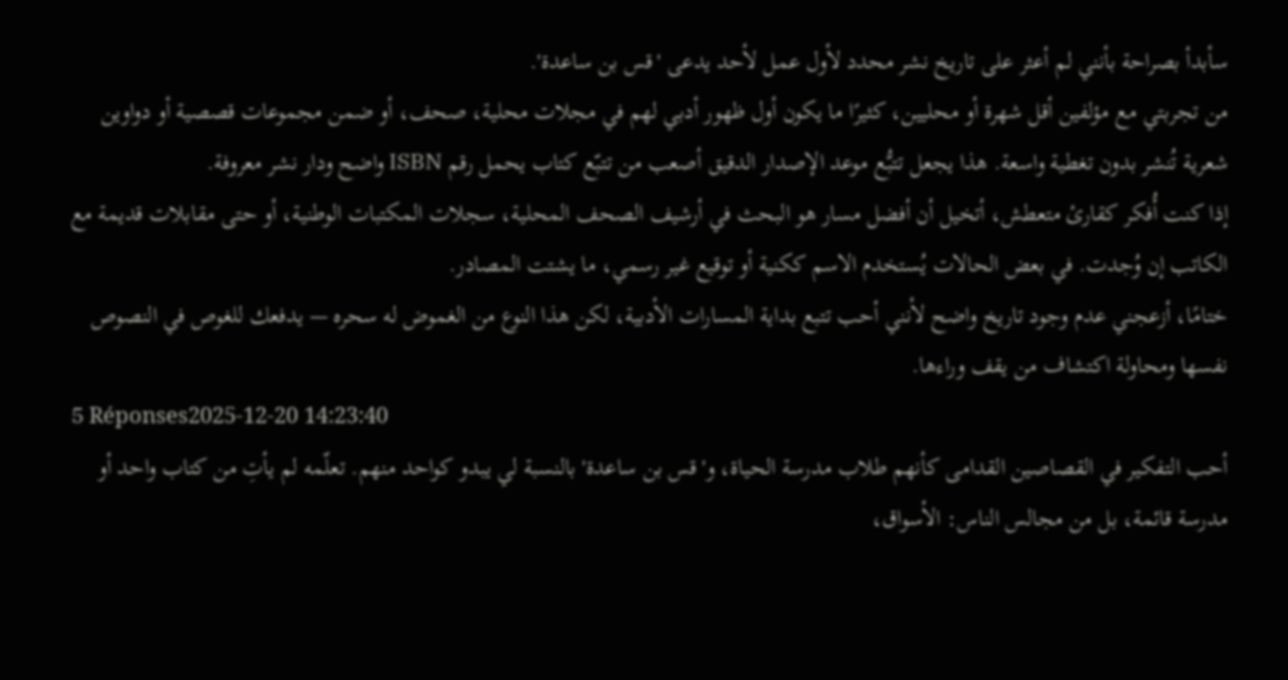سأبدأ بصراحة بأنني لم أعثر على تاريخ نشر محدد لأول عمل لأحد يدعى 'قس بن ساعدة'.
من تجربتي مع مؤلفين أقل شهرة أو محليين، كثيرًا ما يكون أول ظهور أدبي لهم في مجلات محلية، صحف، أو ضمن مجموعات قصصية أو دواوين شعرية تُنشر بدون تغطية واسعة. هذا يجعل تتبُّع موعد الإصدار الدقيق أصعب من تتبّع كتاب يحمل رقم ISBN واضح ودار نشر معروفة.
إذا كنت أُفكر كقارئ متعطش، أتخيل أن أفضل مسار هو البحث في أرشيف الصحف المحلية، سجلات المكتبات الوطنية، أو حتى مقابلات قديمة مع الكاتب إن وُجدت. في بعض الحالات يُستخدم الاسم ككنية أو توقيع غير رسمي، ما يشتت المصادر.
ختامًا، أزعجني عدم وجود تاريخ واضح لأنني أحب تتبع بداية المسارات الأدبية، لكن هذا النوع من الغموض له سحره — يدفعك للغوص في النصوص نفسها ومحاولة اكتشاف من يقف وراءها.
5 Réponses2025-12-20 14:23:40
أحب التفكير في القصاصين القدامى كأنهم طلاب مدرسة الحياة، و'قس بن ساعدة' بالنسبة لي يبدو كواحد منهم. تعلّمه لم يأتِ من كتاب واحد أو مدرسة قائمة، بل من مجالس الناس: الأسواق،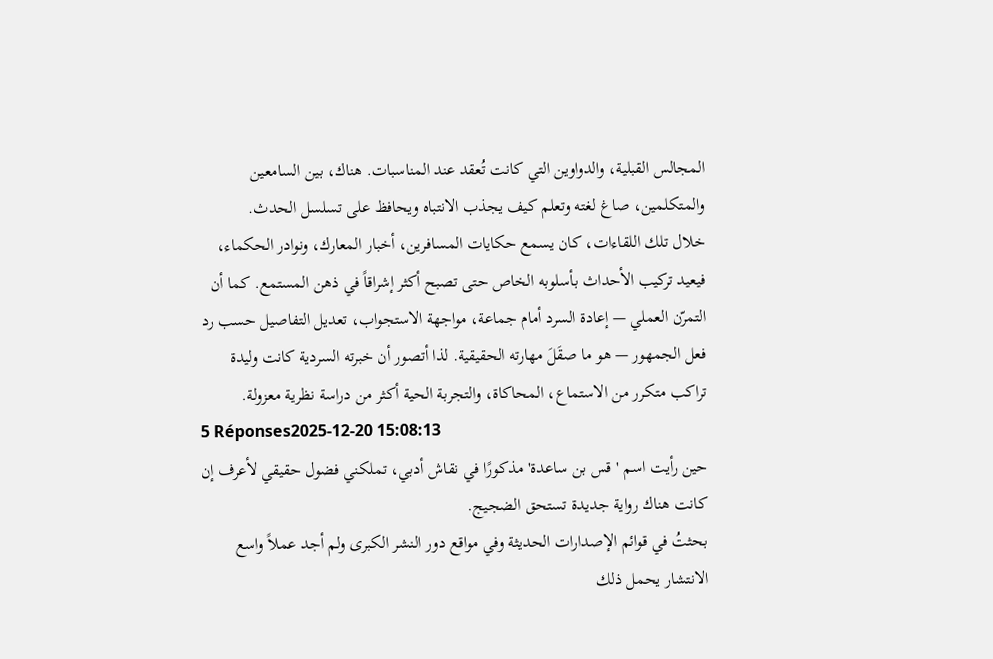المجالس القبلية، والدواوين التي كانت تُعقد عند المناسبات. هناك، بين السامعين والمتكلمين، صاغ لغته وتعلم كيف يجذب الانتباه ويحافظ على تسلسل الحدث.
خلال تلك اللقاءات، كان يسمع حكايات المسافرين، أخبار المعارك، ونوادر الحكماء، فيعيد تركيب الأحداث بأسلوبه الخاص حتى تصبح أكثر إشراقاً في ذهن المستمع. كما أن التمرّن العملي — إعادة السرد أمام جماعة، مواجهة الاستجواب، تعديل التفاصيل حسب رد فعل الجمهور — هو ما صقَلَ مهارته الحقيقية. لذا أتصور أن خبرته السردية كانت وليدة تراكب متكرر من الاستماع، المحاكاة، والتجربة الحية أكثر من دراسة نظرية معزولة.
5 Réponses2025-12-20 15:08:13
حين رأيت اسم 'قس بن ساعدة' مذكورًا في نقاش أدبي، تملكني فضول حقيقي لأعرف إن كانت هناك رواية جديدة تستحق الضجيج.
بحثتُ في قوائم الإصدارات الحديثة وفي مواقع دور النشر الكبرى ولم أجد عملاً واسع الانتشار يحمل ذلك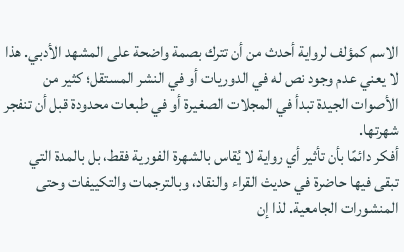الاسم كمؤلف لرواية أحدث من أن تترك بصمة واضحة على المشهد الأدبي. هذا لا يعني عدم وجود نص له في الدوريات أو في النشر المستقل؛ كثير من الأصوات الجيدة تبدأ في المجلات الصغيرة أو في طبعات محدودة قبل أن تنفجر شهرتها.
أفكر دائمًا بأن تأثير أي رواية لا يُقاس بالشهرة الفورية فقط، بل بالمدة التي تبقى فيها حاضرة في حديث القراء والنقاد، وبالترجمات والتكييفات وحتى المنشورات الجامعية. لذا إن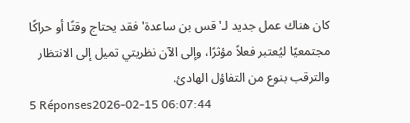كان هناك عمل جديد لـ'قس بن ساعدة' فقد يحتاج وقتًا أو حراكًا مجتمعيًا ليُعتبر فعلاً مؤثرًا، وإلى الآن نظريتي تميل إلى الانتظار والترقب بنوع من التفاؤل الهادئ.
5 Réponses2026-02-15 06:07:44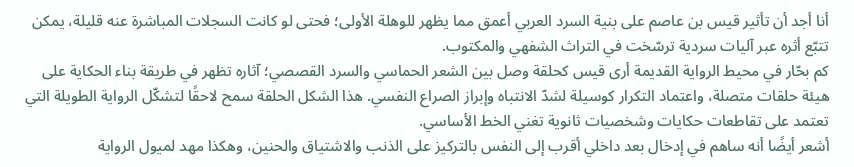أنا أجد أن تأثير قيس بن عاصم على بنية السرد العربي أعمق مما يظهر للوهلة الأولى؛ فحتى لو كانت السجلات المباشرة عنه قليلة، يمكن تتبّع أثره عبر آليات سردية ترسّخت في التراث الشفهي والمكتوب.
كم بحّار في محيط الرواية القديمة أرى قيس كحلقة وصل بين الشعر الحماسي والسرد القصصي؛ آثاره تظهر في طريقة بناء الحكاية على هيئة حلقات متصلة، واعتماد التكرار كوسيلة لشدّ الانتباه وإبراز الصراع النفسي. هذا الشكل الحلقة سمح لاحقًا لتشكّل الرواية الطويلة التي تعتمد على تقاطعات حكايات وشخصيات ثانوية تغني الخط الأساسي.
أشعر أيضًا أنه ساهم في إدخال بعد داخلي أقرب إلى النفس بالتركيز على الذنب والاشتياق والحنين، وهكذا مهد لميول الرواية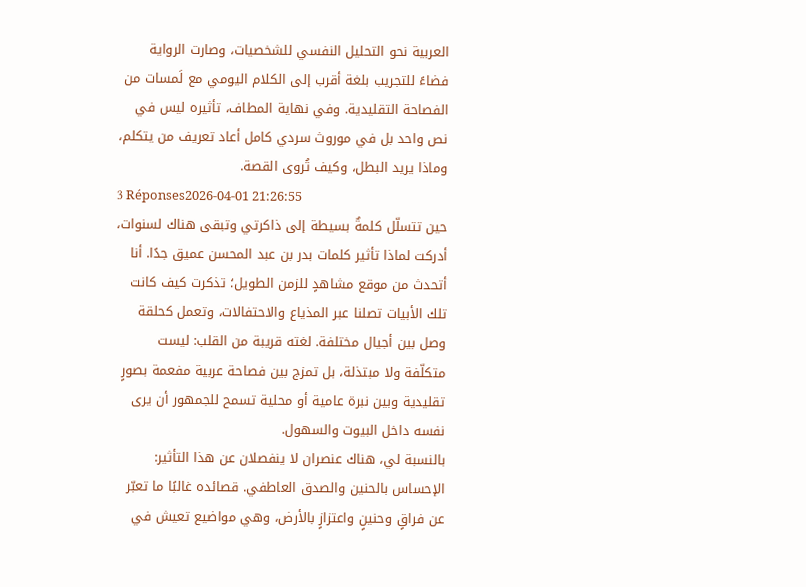العربية نحو التحليل النفسي للشخصيات، وصارت الرواية فضاءً للتجريب بلغة أقرب إلى الكلام اليومي مع لَمسات من الفصاحة التقليدية. وفي نهاية المطاف، تأثيره ليس في نص واحد بل في موروث سردي كامل أعاد تعريف من يتكلم، وماذا يريد البطل، وكيف تُروى القصة.
3 Réponses2026-04-01 21:26:55
حين تتسلّل كلمةٌ بسيطة إلى ذاكرتي وتبقى هناك لسنوات، أدركت لماذا تأثير كلمات بدر بن عبد المحسن عميق جدًا. أنا أتحدث من موقع مشاهدٍ للزمن الطويل؛ تذكرت كيف كانت تلك الأبيات تصلنا عبر المذياع والاحتفالات، وتعمل كحلقة وصل بين أجيال مختلفة. لغته قريبة من القلب: ليست متكلّفة ولا مبتذلة، بل تمزج بين فصاحة عربية مفعمة بصورٍ تقليدية وبين نبرة عامية أو محلية تسمح للجمهور أن يرى نفسه داخل البيوت والسهول.
بالنسبة لي، هناك عنصران لا ينفصلان عن هذا التأثير: الإحساس بالحنين والصدق العاطفي. قصائده غالبًا ما تعبّر عن فراقٍ وحنينٍ واعتزازٍ بالأرض، وهي مواضيع تعيش في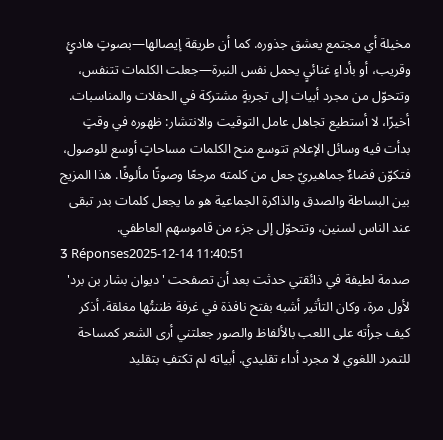مخيلة أي مجتمع يعشق جذوره. كما أن طريقة إيصالها—بصوتٍ هادئٍ وقريب، أو بأداءٍ غنائيٍ يحمل نفس النبرة—جعلت الكلمات تتنفس، وتتحوّل من مجرد أبيات إلى تجربةٍ مشتركة في الحفلات والمناسبات.
أخيرًا، لا أستطيع تجاهل عامل التوقيت والانتشار: ظهوره في وقتٍ بدأت فيه وسائل الإعلام تتوسع منح الكلمات مساحاتٍ أوسع للوصول، فتكوّن فضاءٌ جماهيريّ جعل من كلمته مرجعًا وصوتًا مألوفًا. هذا المزيج بين البساطة والصدق والذاكرة الجماعية هو ما يجعل كلمات بدر تبقى عند الناس لسنين، وتتحوّل إلى جزء من قاموسهم العاطفي.
3 Réponses2025-12-14 11:40:51
صدمة لطيفة في ذائقتي حدثت بعد أن تصفحت 'ديوان بشار بن برد' لأول مرة، وكان التأثير أشبه بفتح نافذة في غرفة ظننتُها مغلقة. أذكر كيف جرأته على اللعب بالألفاظ والصور جعلتني أرى الشعر كمساحة للتمرد اللغوي لا مجرد أداء تقليدي. أبياته لم تكتفِ بتقليد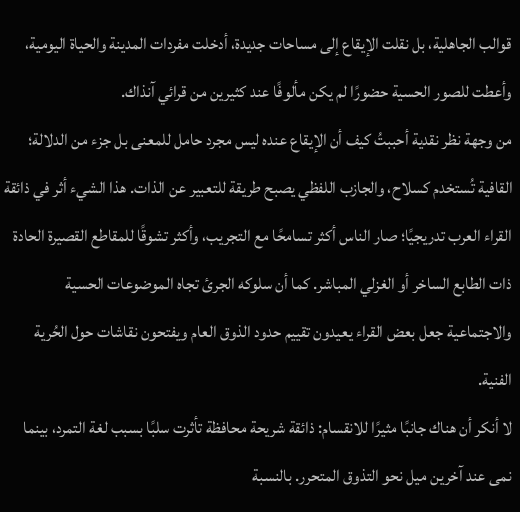قوالب الجاهلية، بل نقلت الإيقاع إلى مساحات جديدة، أدخلت مفردات المدينة والحياة اليومية، وأعطت للصور الحسية حضورًا لم يكن مألوفًا عند كثيرين من قرائي آنذاك.
من وجهة نظر نقدية أحببتُ كيف أن الإيقاع عنده ليس مجرد حامل للمعنى بل جزء من الدلالة؛ القافية تُستخدم كسلاح، والجازب اللفظي يصبح طريقة للتعبير عن الذات. هذا الشيء أثر في ذائقة القراء العرب تدريجيًا؛ صار الناس أكثر تسامحًا مع التجريب، وأكثر تشوقًا للمقاطع القصيرة الحادة ذات الطابع الساخر أو الغزلي المباشر. كما أن سلوكه الجرئ تجاه الموضوعات الحسية والاجتماعية جعل بعض القراء يعيدون تقييم حدود الذوق العام ويفتحون نقاشات حول الحُرية الفنية.
لا أنكر أن هناك جانبًا مثيرًا للانقسام: ذائقة شريحة محافظة تأثرت سلبًا بسبب لغة التمرد، بينما نمى عند آخرين ميل نحو التذوق المتحرر. بالنسبة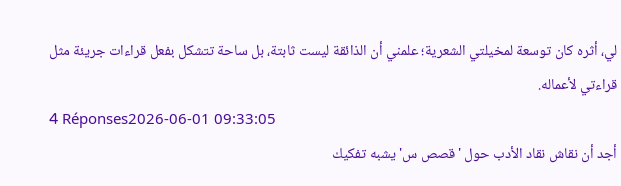لي، أثره كان توسعة لمخيلتي الشعرية؛ علمني أن الذائقة ليست ثابتة، بل ساحة تتشكل بفعل قراءات جريئة مثل قراءتي لأعماله.
4 Réponses2026-06-01 09:33:05
أجد أن نقاش نقاد الأدب حول 'قصص س' يشبه تفكيك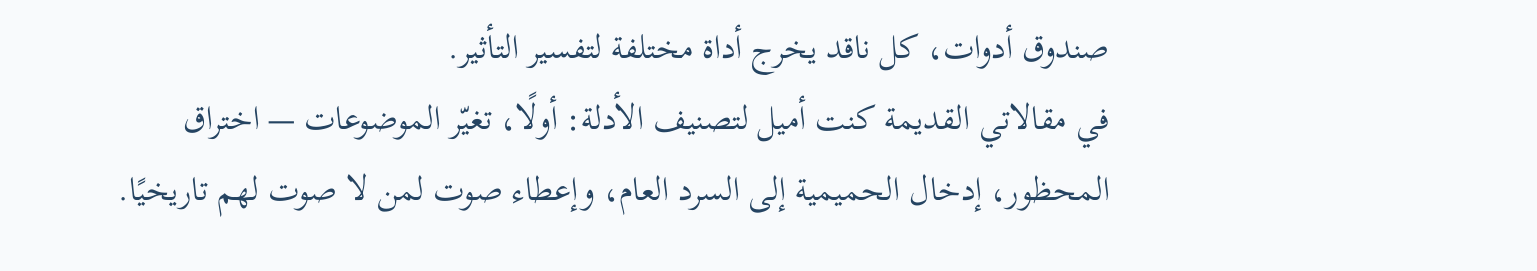صندوق أدوات، كل ناقد يخرج أداة مختلفة لتفسير التأثير.
في مقالاتي القديمة كنت أميل لتصنيف الأدلة: أولًا، تغيّر الموضوعات — اختراق المحظور، إدخال الحميمية إلى السرد العام، وإعطاء صوت لمن لا صوت لهم تاريخيًا.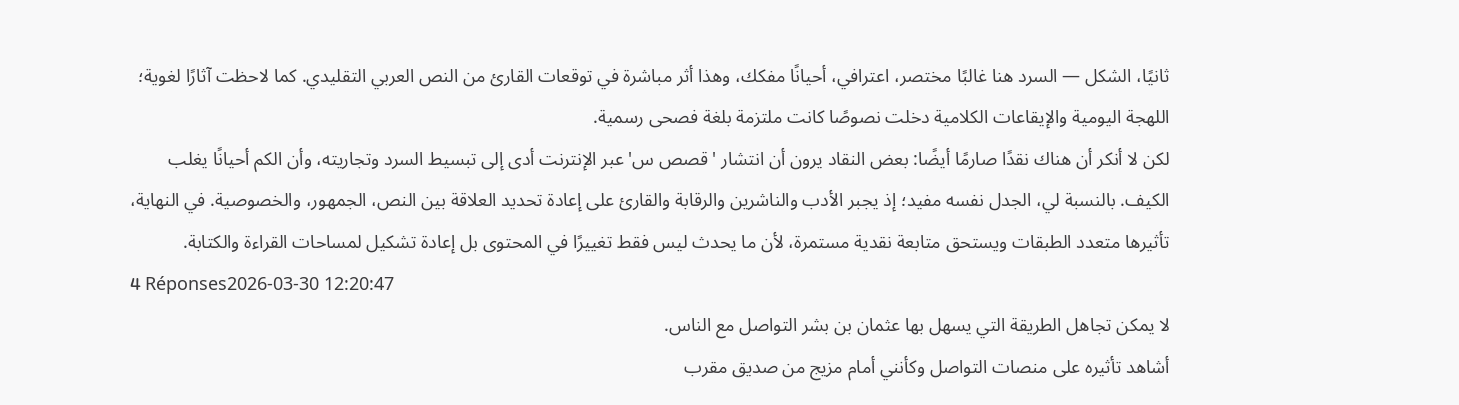ثانيًا، الشكل — السرد هنا غالبًا مختصر، اعترافي، أحيانًا مفكك، وهذا أثر مباشرة في توقعات القارئ من النص العربي التقليدي. كما لاحظت آثارًا لغوية؛ اللهجة اليومية والإيقاعات الكلامية دخلت نصوصًا كانت ملتزمة بلغة فصحى رسمية.
لكن لا أنكر أن هناك نقدًا صارمًا أيضًا: بعض النقاد يرون أن انتشار 'قصص س' عبر الإنترنت أدى إلى تبسيط السرد وتجاريته، وأن الكم أحيانًا يغلب الكيف. بالنسبة لي، الجدل نفسه مفيد؛ إذ يجبر الأدب والناشرين والرقابة والقارئ على إعادة تحديد العلاقة بين النص، الجمهور، والخصوصية. في النهاية، تأثيرها متعدد الطبقات ويستحق متابعة نقدية مستمرة، لأن ما يحدث ليس فقط تغييرًا في المحتوى بل إعادة تشكيل لمساحات القراءة والكتابة.
4 Réponses2026-03-30 12:20:47
لا يمكن تجاهل الطريقة التي يسهل بها عثمان بن بشر التواصل مع الناس.
أشاهد تأثيره على منصات التواصل وكأنني أمام مزيج من صديق مقرب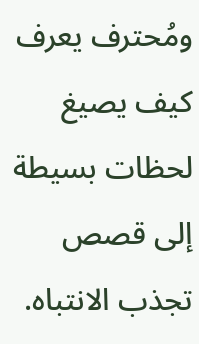ومُحترف يعرف كيف يصيغ لحظات بسيطة إلى قصص تجذب الانتباه.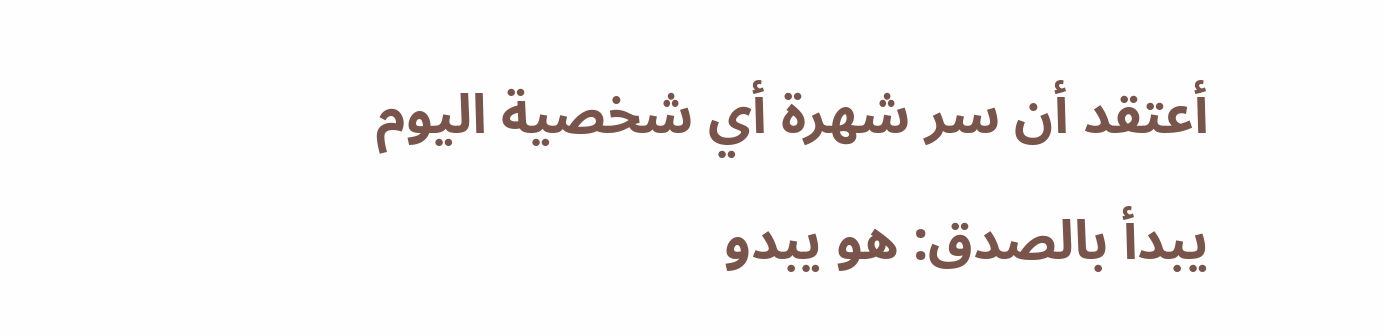أعتقد أن سر شهرة أي شخصية اليوم يبدأ بالصدق: هو يبدو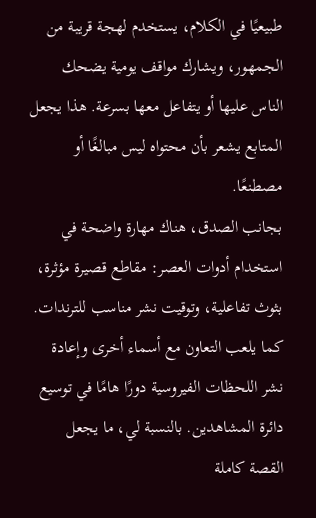طبيعيًا في الكلام، يستخدم لهجة قريبة من الجمهور، ويشارك مواقف يومية يضحك الناس عليها أو يتفاعل معها بسرعة. هذا يجعل المتابع يشعر بأن محتواه ليس مبالغًا أو مصطنعًا.
بجانب الصدق، هناك مهارة واضحة في استخدام أدوات العصر: مقاطع قصيرة مؤثرة، بثوث تفاعلية، وتوقيت نشر مناسب للترندات. كما يلعب التعاون مع أسماء أخرى وإعادة نشر اللحظات الفيروسية دورًا هامًا في توسيع دائرة المشاهدين. بالنسبة لي، ما يجعل القصة كاملة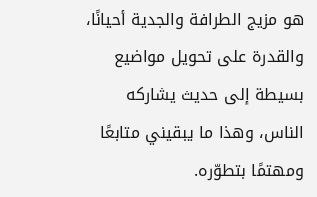هو مزيج الطرافة والجدية أحيانًا، والقدرة على تحويل مواضيع بسيطة إلى حديث يشاركه الناس، وهذا ما يبقيني متابعًا ومهتمًا بتطوّره.